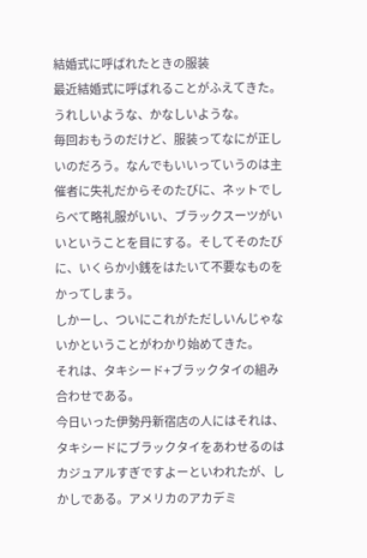結婚式に呼ばれたときの服装
最近結婚式に呼ばれることがふえてきた。うれしいような、かなしいような。
毎回おもうのだけど、服装ってなにが正しいのだろう。なんでもいいっていうのは主催者に失礼だからそのたびに、ネットでしらべて略礼服がいい、ブラックスーツがいいということを目にする。そしてそのたびに、いくらか小銭をはたいて不要なものをかってしまう。
しかーし、ついにこれがただしいんじゃないかということがわかり始めてきた。
それは、タキシード+ブラックタイの組み合わせである。
今日いった伊勢丹新宿店の人にはそれは、タキシードにブラックタイをあわせるのはカジュアルすぎですよーといわれたが、しかしである。アメリカのアカデミ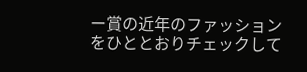ー賞の近年のファッションをひととおりチェックして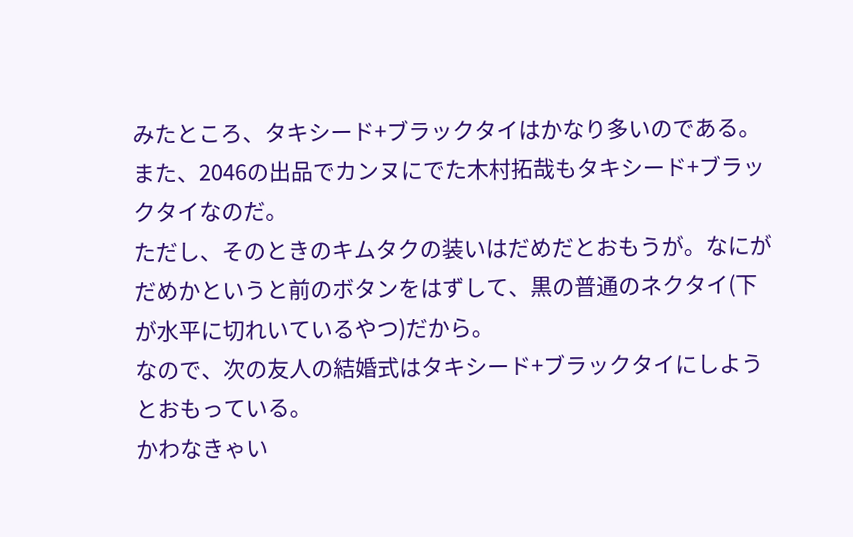みたところ、タキシード+ブラックタイはかなり多いのである。
また、2046の出品でカンヌにでた木村拓哉もタキシード+ブラックタイなのだ。
ただし、そのときのキムタクの装いはだめだとおもうが。なにがだめかというと前のボタンをはずして、黒の普通のネクタイ(下が水平に切れいているやつ)だから。
なので、次の友人の結婚式はタキシード+ブラックタイにしようとおもっている。
かわなきゃい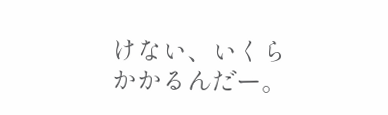けない、いくらかかるんだー。